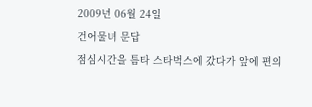2009년 06월 24일
건어물녀 문답
점심시간을 틈타 스타벅스에 갔다가 앞에 편의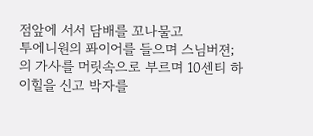점앞에 서서 담배를 꼬나물고
투에니원의 퐈이어를 들으며 스님버젼;의 가사를 머릿속으로 부르며 10센티 하이힐을 신고 박자를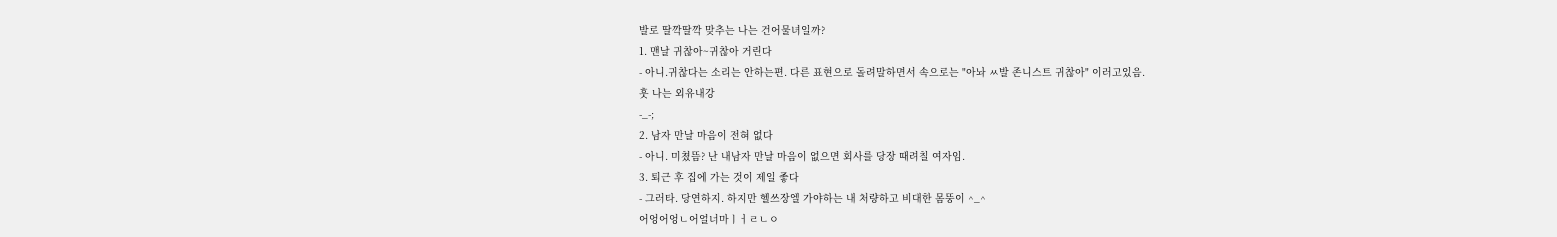발로 딸깍딸깍 맞추는 나는 건어물녀일까?
1. 맨날 귀찮아~귀찮아 거린다
- 아니.귀찮다는 소리는 안하는편. 다른 표현으로 돌려말하면서 속으로는 "아놔 ㅆ발 존니스트 귀찮아" 이러고있음.
훗 나는 외유내강
-_-;
2. 남자 만날 마음이 전혀 없다
- 아니. 미쳤뜸? 난 내남자 만날 마음이 없으면 회사를 당장 때려칠 여자임.
3. 퇴근 후 집에 가는 것이 제일 좋다
- 그러타. 당연하지. 하지만 헬쓰장엘 가야하는 내 처량하고 비대한 몸뚱이 ^_^
어엉어엉ㄴ어얼너마ㅣㅓㄹㄴㅇ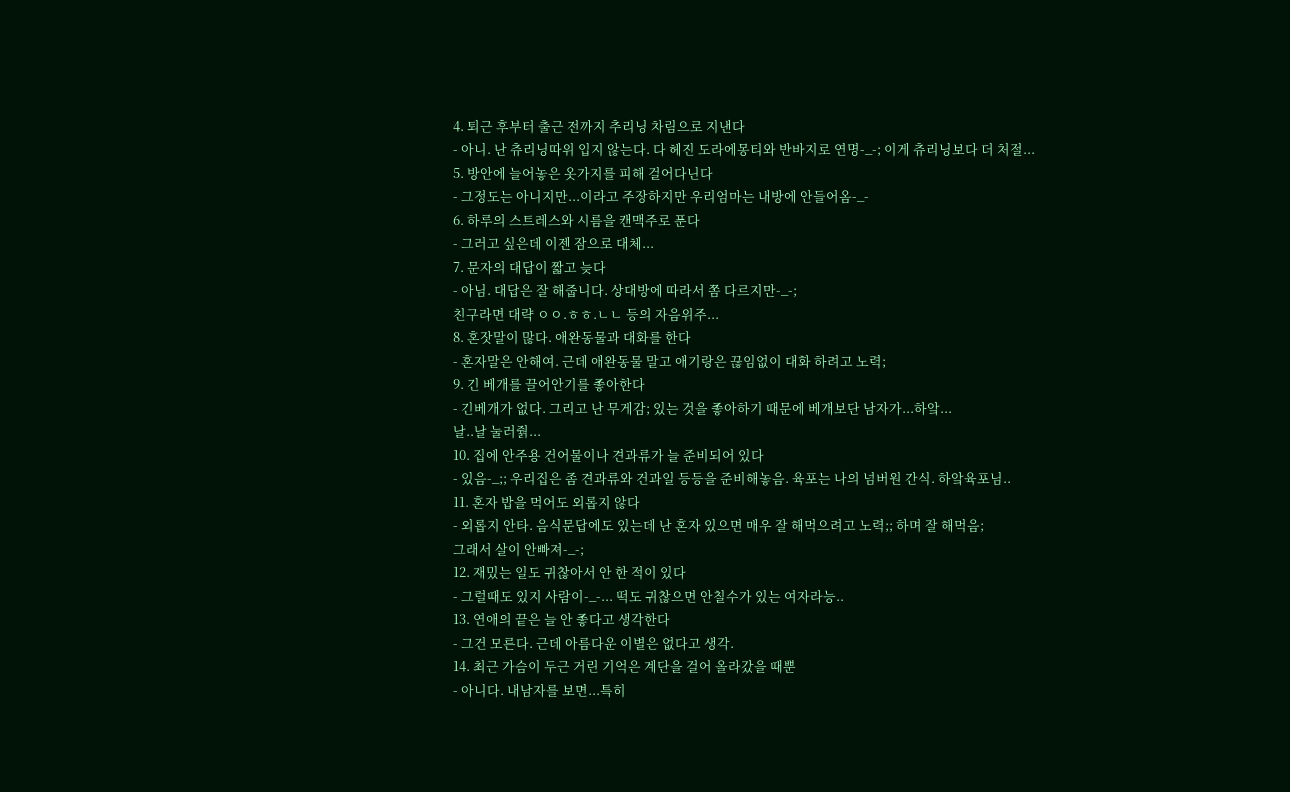4. 퇴근 후부터 출근 전까지 추리닝 차림으로 지낸다
- 아니. 난 츄리닝따위 입지 않는다. 다 헤진 도라에몽티와 반바지로 연명-_-; 이게 츄리닝보다 더 처절...
5. 방안에 늘어놓은 옷가지를 피해 걸어다닌다
- 그정도는 아니지만...이라고 주장하지만 우리엄마는 내방에 안들어옴-_-
6. 하루의 스트레스와 시름을 캔맥주로 푼다
- 그러고 싶은데 이젠 잠으로 대체...
7. 문자의 대답이 짧고 늦다
- 아님. 대답은 잘 해줍니다. 상대방에 따라서 쫌 다르지만-_-;
친구라면 대략 ㅇㅇ.ㅎㅎ.ㄴㄴ 등의 자음위주...
8. 혼잣말이 많다. 애완동물과 대화를 한다
- 혼자말은 안해여. 근데 애완동물 말고 애기랑은 끊임없이 대화 하려고 노력;
9. 긴 베개를 끌어안기를 좋아한다
- 긴베개가 없다. 그리고 난 무게감; 있는 것을 좋아하기 때문에 베개보단 남자가...하앜...
날..날 눌러줡...
10. 집에 안주용 건어물이나 견과류가 늘 준비되어 있다
- 있음-_;; 우리집은 좀 견과류와 건과일 등등을 준비해놓음. 육포는 나의 넘버원 간식. 하앜육포님..
11. 혼자 밥을 먹어도 외롭지 않다
- 외롭지 안타. 음식문답에도 있는데 난 혼자 있으면 매우 잘 해먹으려고 노력;; 하며 잘 해먹음;
그래서 살이 안빠져-_-;
12. 재밌는 일도 귀찮아서 안 한 적이 있다
- 그럴때도 있지 사람이-_-... 떡도 귀찮으면 안칠수가 있는 여자라능..
13. 연애의 끝은 늘 안 좋다고 생각한다
- 그건 모른다. 근데 아름다운 이별은 없다고 생각.
14. 최근 가슴이 두근 거린 기억은 계단을 걸어 올라갔을 때뿐
- 아니다. 내남자를 보면...특히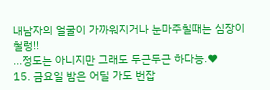내남자의 얼굴이 가까워지거나 눈마주칠때는 심장이 철렁!!
...정도는 아니지만 그래도 두근두근 하다능.♥
15. 금요일 밤은 어딜 가도 번잡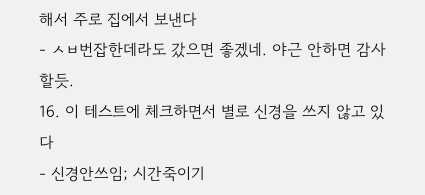해서 주로 집에서 보낸다
- ㅅㅂ번잡한데라도 갔으면 좋겠네. 야근 안하면 감사할듯.
16. 이 테스트에 체크하면서 별로 신경을 쓰지 않고 있다
- 신경안쓰임; 시간죽이기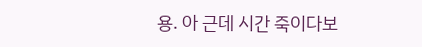용. 아 근데 시간 죽이다보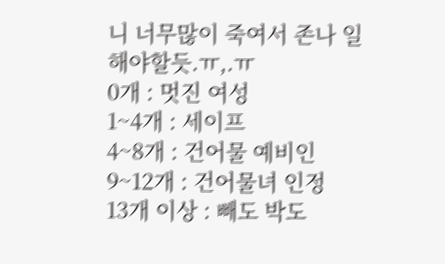니 너무많이 죽여서 존나 일해야할듯.ㅠ,.ㅠ
0개 : 멋진 여성
1~4개 : 세이프
4~8개 : 건어물 예비인
9~12개 : 건어물녀 인정
13개 이상 : 빼도 박도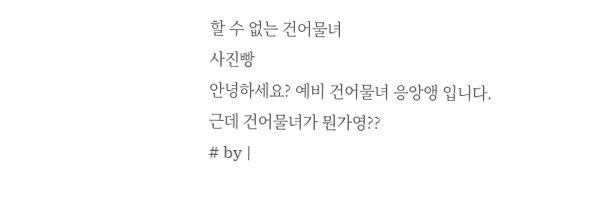할 수 없는 건어물녀
사진빵
안녕하세요? 예비 건어물녀 응앙앵 입니다.
근데 건어물녀가 뭔가영??
# by |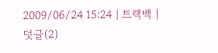2009/06/24 15:24 | 트랙백 | 덧글(2)